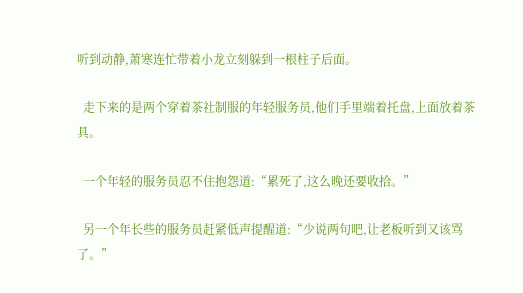听到动静,萧寒连忙带着小龙立刻躲到一根柱子后面。

  走下来的是两个穿着茶社制服的年轻服务员,他们手里端着托盘,上面放着茶具。

  一个年轻的服务员忍不住抱怨道:“累死了,这么晚还要收拾。”

  另一个年长些的服务员赶紧低声提醒道:“少说两句吧,让老板听到又该骂了。”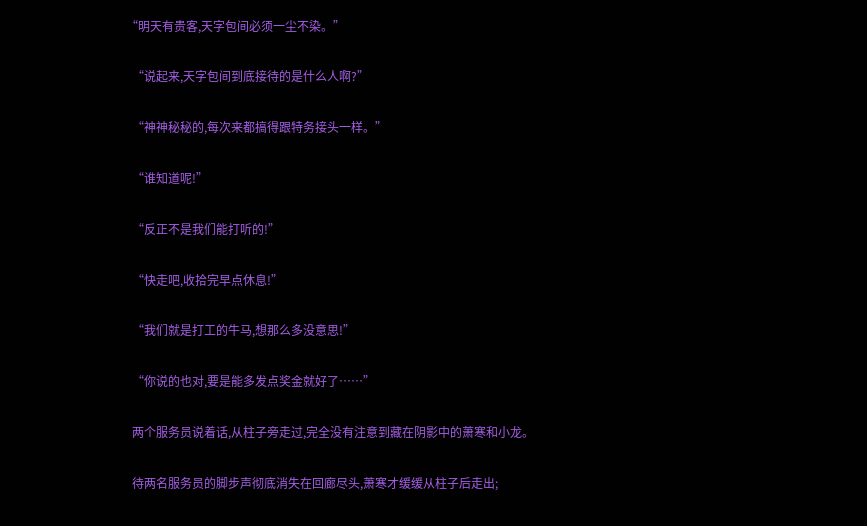“明天有贵客,天字包间必须一尘不染。”

  “说起来,天字包间到底接待的是什么人啊?”

  “神神秘秘的,每次来都搞得跟特务接头一样。”

  “谁知道呢!”

  “反正不是我们能打听的!”

  “快走吧,收拾完早点休息!”

  “我们就是打工的牛马,想那么多没意思!”

  “你说的也对,要是能多发点奖金就好了……”

  两个服务员说着话,从柱子旁走过,完全没有注意到藏在阴影中的萧寒和小龙。

  待两名服务员的脚步声彻底消失在回廊尽头,萧寒才缓缓从柱子后走出;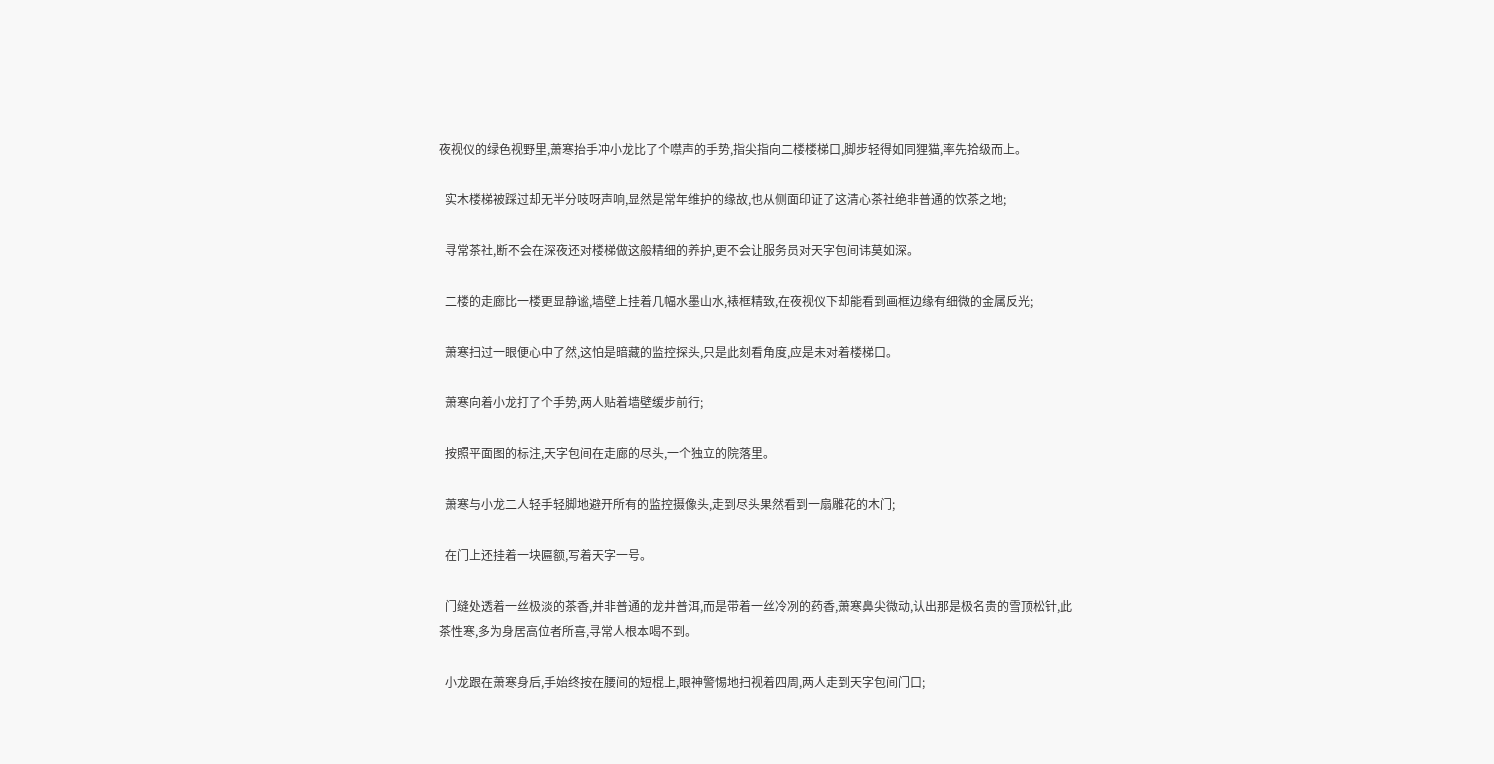夜视仪的绿色视野里,萧寒抬手冲小龙比了个噤声的手势,指尖指向二楼楼梯口,脚步轻得如同狸猫,率先拾级而上。

  实木楼梯被踩过却无半分吱呀声响,显然是常年维护的缘故,也从侧面印证了这清心茶社绝非普通的饮茶之地;

  寻常茶社,断不会在深夜还对楼梯做这般精细的养护,更不会让服务员对天字包间讳莫如深。

  二楼的走廊比一楼更显静谧,墙壁上挂着几幅水墨山水,裱框精致,在夜视仪下却能看到画框边缘有细微的金属反光;

  萧寒扫过一眼便心中了然,这怕是暗藏的监控探头,只是此刻看角度,应是未对着楼梯口。

  萧寒向着小龙打了个手势,两人贴着墙壁缓步前行;

  按照平面图的标注,天字包间在走廊的尽头,一个独立的院落里。

  萧寒与小龙二人轻手轻脚地避开所有的监控摄像头,走到尽头果然看到一扇雕花的木门;

  在门上还挂着一块匾额,写着天字一号。

  门缝处透着一丝极淡的茶香,并非普通的龙井普洱,而是带着一丝冷冽的药香,萧寒鼻尖微动,认出那是极名贵的雪顶松针,此茶性寒,多为身居高位者所喜,寻常人根本喝不到。

  小龙跟在萧寒身后,手始终按在腰间的短棍上,眼神警惕地扫视着四周,两人走到天字包间门口;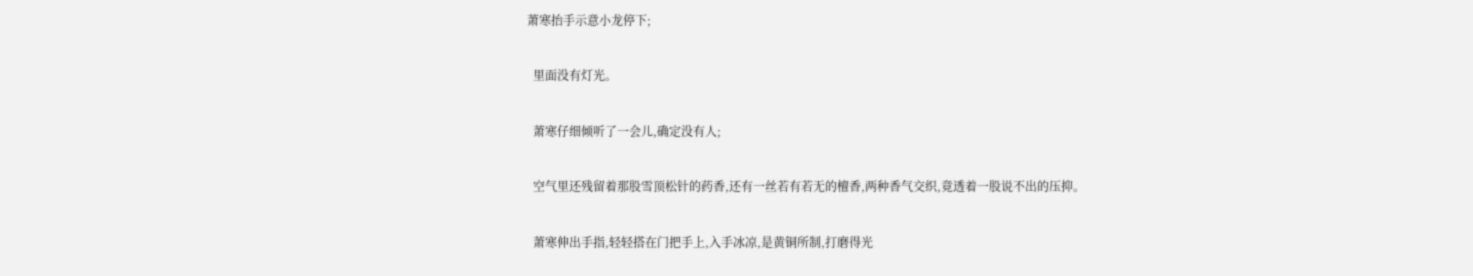萧寒抬手示意小龙停下;

  里面没有灯光。

  萧寒仔细倾听了一会儿,确定没有人;

  空气里还残留着那股雪顶松针的药香,还有一丝若有若无的檀香,两种香气交织,竟透着一股说不出的压抑。

  萧寒伸出手指,轻轻搭在门把手上,入手冰凉,是黄铜所制,打磨得光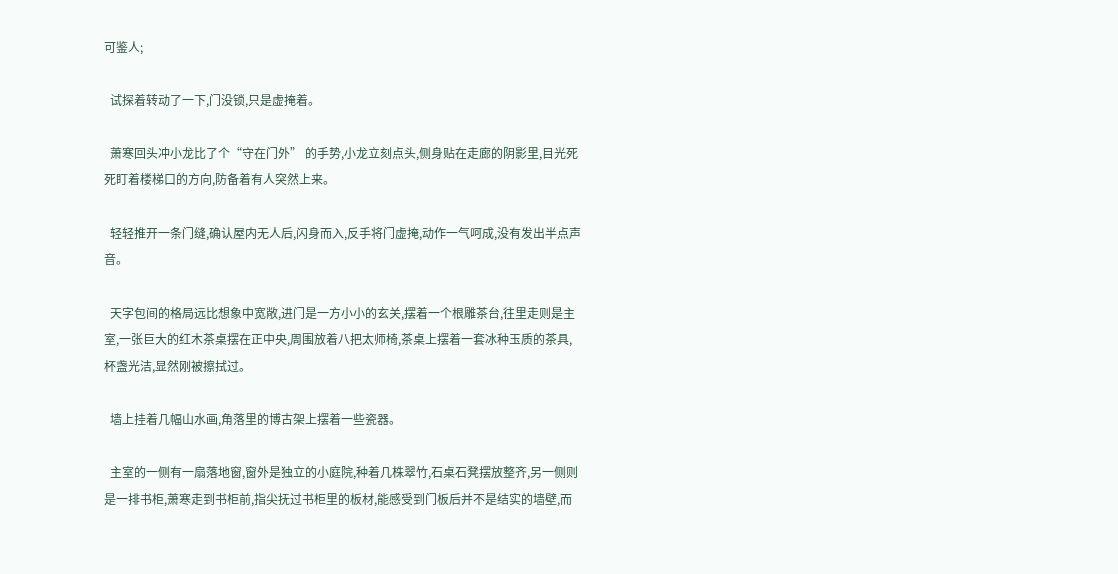可鉴人;

  试探着转动了一下,门没锁,只是虚掩着。

  萧寒回头冲小龙比了个“守在门外” 的手势,小龙立刻点头,侧身贴在走廊的阴影里,目光死死盯着楼梯口的方向,防备着有人突然上来。

  轻轻推开一条门缝,确认屋内无人后,闪身而入,反手将门虚掩,动作一气呵成,没有发出半点声音。

  天字包间的格局远比想象中宽敞,进门是一方小小的玄关,摆着一个根雕茶台,往里走则是主室,一张巨大的红木茶桌摆在正中央,周围放着八把太师椅,茶桌上摆着一套冰种玉质的茶具,杯盏光洁,显然刚被擦拭过。

  墙上挂着几幅山水画,角落里的博古架上摆着一些瓷器。

  主室的一侧有一扇落地窗,窗外是独立的小庭院,种着几株翠竹,石桌石凳摆放整齐,另一侧则是一排书柜,萧寒走到书柜前,指尖抚过书柜里的板材,能感受到门板后并不是结实的墙壁,而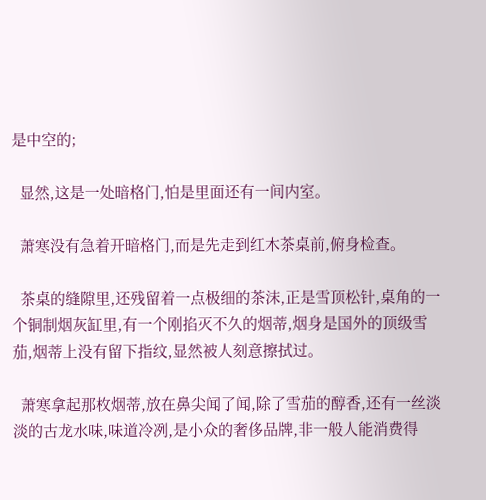是中空的;

  显然,这是一处暗格门,怕是里面还有一间内室。

  萧寒没有急着开暗格门,而是先走到红木茶桌前,俯身检查。

  茶桌的缝隙里,还残留着一点极细的茶沫,正是雪顶松针,桌角的一个铜制烟灰缸里,有一个刚掐灭不久的烟蒂,烟身是国外的顶级雪茄,烟蒂上没有留下指纹,显然被人刻意擦拭过。

  萧寒拿起那枚烟蒂,放在鼻尖闻了闻,除了雪茄的醇香,还有一丝淡淡的古龙水味,味道冷冽,是小众的奢侈品牌,非一般人能消费得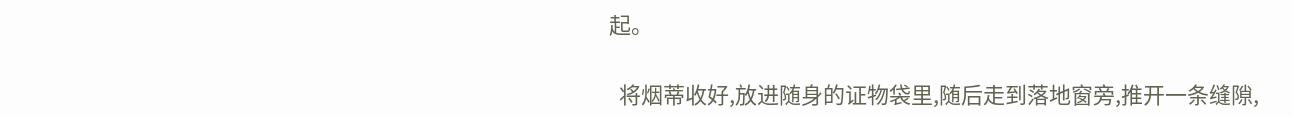起。

  将烟蒂收好,放进随身的证物袋里,随后走到落地窗旁,推开一条缝隙,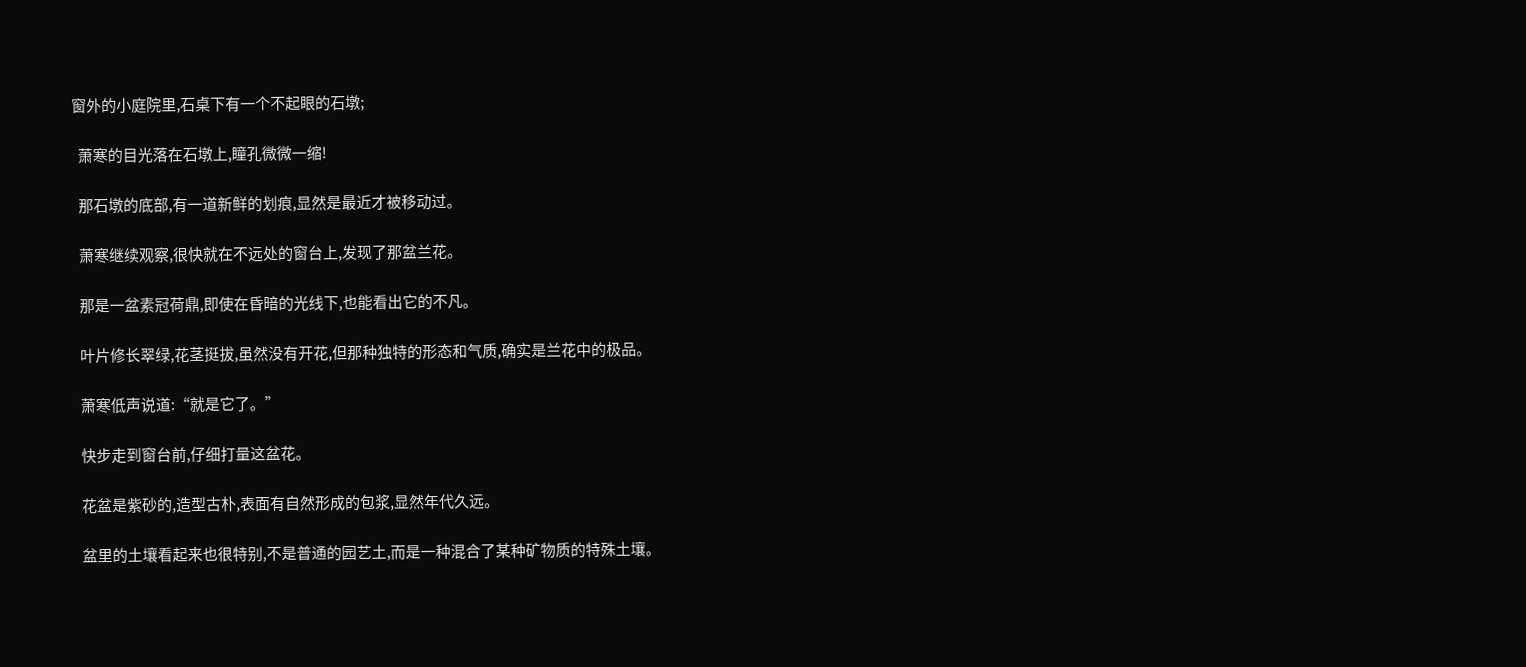窗外的小庭院里,石桌下有一个不起眼的石墩;

  萧寒的目光落在石墩上,瞳孔微微一缩!

  那石墩的底部,有一道新鲜的划痕,显然是最近才被移动过。

  萧寒继续观察,很快就在不远处的窗台上,发现了那盆兰花。

  那是一盆素冠荷鼎,即使在昏暗的光线下,也能看出它的不凡。

  叶片修长翠绿,花茎挺拔,虽然没有开花,但那种独特的形态和气质,确实是兰花中的极品。

  萧寒低声说道:“就是它了。”

  快步走到窗台前,仔细打量这盆花。

  花盆是紫砂的,造型古朴,表面有自然形成的包浆,显然年代久远。

  盆里的土壤看起来也很特别,不是普通的园艺土,而是一种混合了某种矿物质的特殊土壤。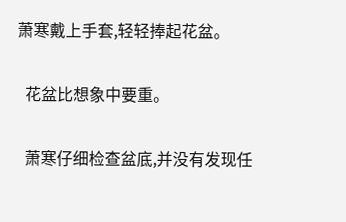萧寒戴上手套,轻轻捧起花盆。

  花盆比想象中要重。

  萧寒仔细检查盆底,并没有发现任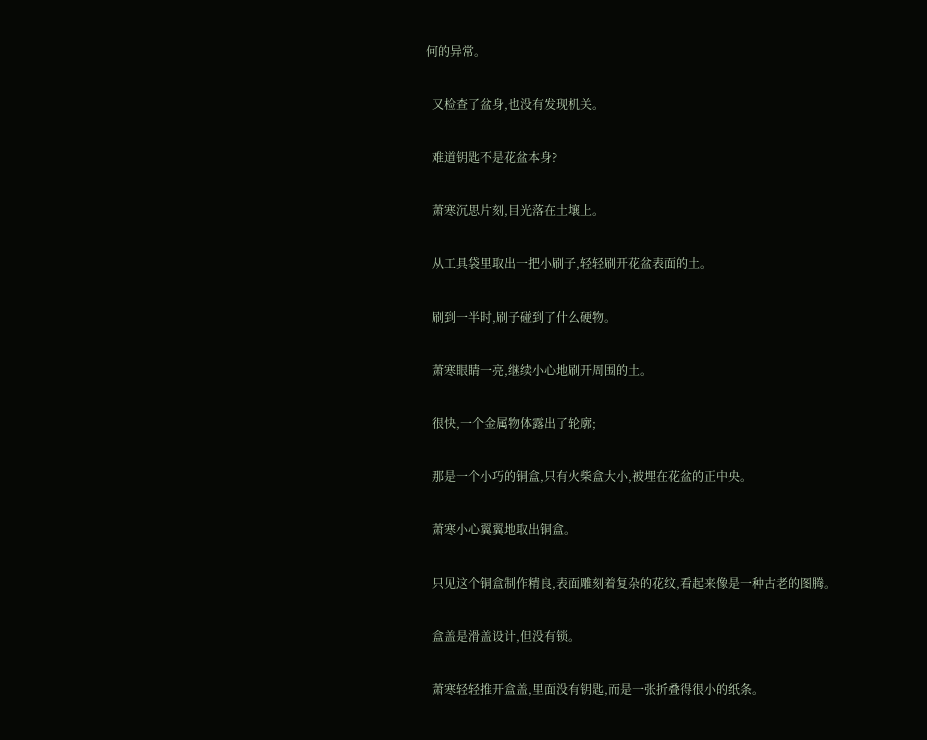何的异常。

  又检查了盆身,也没有发现机关。

  难道钥匙不是花盆本身?

  萧寒沉思片刻,目光落在土壤上。

  从工具袋里取出一把小刷子,轻轻刷开花盆表面的土。

  刷到一半时,刷子碰到了什么硬物。

  萧寒眼睛一亮,继续小心地刷开周围的土。

  很快,一个金属物体露出了轮廓;

  那是一个小巧的铜盒,只有火柴盒大小,被埋在花盆的正中央。

  萧寒小心翼翼地取出铜盒。

  只见这个铜盒制作精良,表面雕刻着复杂的花纹,看起来像是一种古老的图腾。

  盒盖是滑盖设计,但没有锁。

  萧寒轻轻推开盒盖,里面没有钥匙,而是一张折叠得很小的纸条。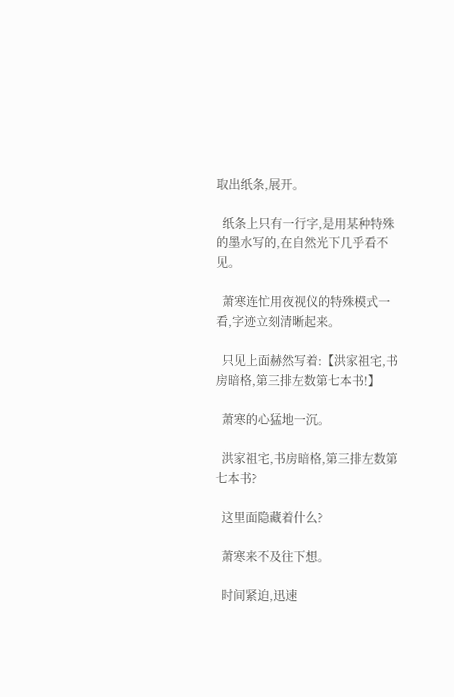取出纸条,展开。

  纸条上只有一行字,是用某种特殊的墨水写的,在自然光下几乎看不见。

  萧寒连忙用夜视仪的特殊模式一看,字迹立刻清晰起来。

  只见上面赫然写着:【洪家祖宅,书房暗格,第三排左数第七本书!】

  萧寒的心猛地一沉。

  洪家祖宅,书房暗格,第三排左数第七本书?

  这里面隐藏着什么?

  萧寒来不及往下想。

  时间紧迫,迅速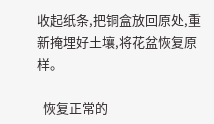收起纸条,把铜盒放回原处,重新掩埋好土壤,将花盆恢复原样。

  恢复正常的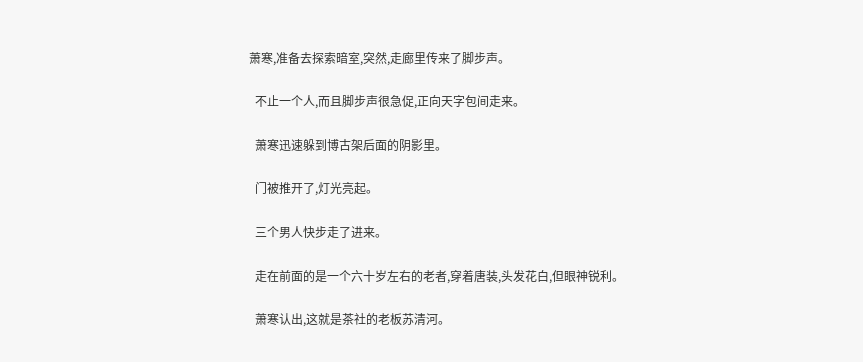萧寒,准备去探索暗室,突然,走廊里传来了脚步声。

  不止一个人,而且脚步声很急促,正向天字包间走来。

  萧寒迅速躲到博古架后面的阴影里。

  门被推开了,灯光亮起。

  三个男人快步走了进来。

  走在前面的是一个六十岁左右的老者,穿着唐装,头发花白,但眼神锐利。

  萧寒认出,这就是茶社的老板苏清河。